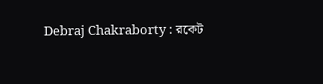Debraj Chakraborty : রকেট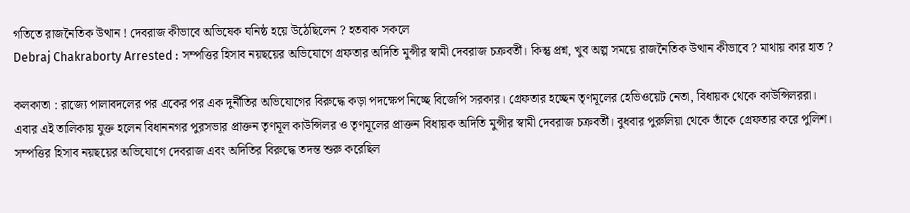গতিতে রাজনৈতিক উত্থান ! দেবরাজ কীভাবে অভিষেক ঘনিষ্ঠ হয়ে উঠেছিলেন ? হতবাক সকলে
Debraj Chakraborty Arrested : সম্পত্তির হিসাব নয়ছয়ের অভিযোগে গ্রফতার অদিতি মুন্সীর স্বামী দেবরাজ চক্রবর্তী। কিন্তু প্রশ্ন, খুব অল্প সময়ে রাজনৈতিক উত্থান কীভাবে ? মাথায় কার হাত ?

কলকাতা : রাজ্যে পালাবদলের পর একের পর এক দুর্নীতির অভিযোগের বিরুদ্ধে কড়া পদক্ষেপ নিচ্ছে বিজেপি সরকার। গ্রেফতার হচ্ছেন তৃণমূলের হেভিওয়েট নেতা, বিধায়ক থেকে কাউন্সিলররা। এবার এই তালিকায় যুক্ত হলেন বিধাননগর পুরসভার প্রাক্তন তৃণমূল কাউন্সিলর ও তৃণমূলের প্রাক্তন বিধায়ক অদিতি মুন্সীর স্বামী দেবরাজ চক্রবর্তী। বুধবার পুরুলিয়া থেকে তাঁকে গ্রেফতার করে পুলিশ। সম্পত্তির হিসাব নয়ছয়ের অভিযোগে দেবরাজ এবং অদিতির বিরুদ্ধে তদন্ত শুরু করেছিল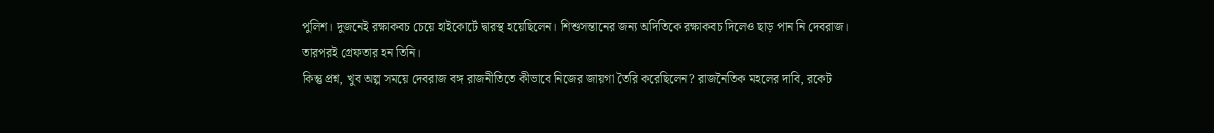পুলিশ। দুজনেই রক্ষাকবচ চেয়ে হাইকোর্টে দ্বারস্থ হয়েছিলেন। শিশুসন্তানের জন্য অদিতিকে রক্ষাকবচ দিলেও ছাড় পান নি দেবরাজ। তারপরই গ্রেফতার হন তিনি।
কিন্তু প্রশ্ন, খুব অল্প সময়ে দেবরাজ বঙ্গ রাজনীতিতে কীভাবে নিজের জায়গা তৈরি করেছিলেন? রাজনৈতিক মহলের দাবি, রকেট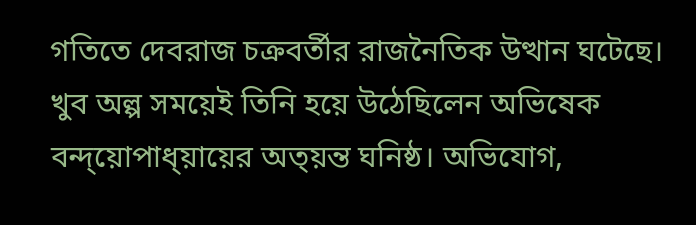গতিতে দেবরাজ চক্রবর্তীর রাজনৈতিক উত্থান ঘটেছে। খুব অল্প সময়েই তিনি হয়ে উঠেছিলেন অভিষেক বন্দ্য়োপাধ্য়ায়ের অত্য়ন্ত ঘনিষ্ঠ। অভিযোগ,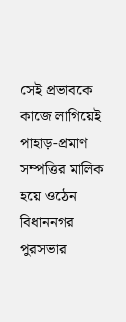সেই প্রভাবকে কাজে লাগিয়েই পাহাড়-প্রমাণ সম্পত্তির মালিক হয়ে ওঠেন বিধাননগর পুরসভার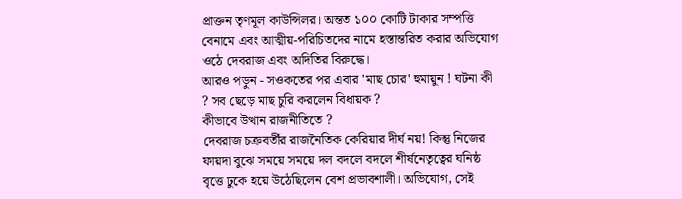প্রাক্তন তৃণমূল কাউন্সিলর। অন্তত ১০০ কোটি টাকার সম্পত্তি বেনামে এবং আত্মীয়-পরিচিতদের নামে হস্তান্তরিত করার অভিযোগ ওঠে দেবরাজ এবং অদিতির বিরুদ্ধে।
আরও পড়ুন - সওকতের পর এবার 'মাছ চোর' হুমায়ুন ! ঘটনা কী ? সব ছেড়ে মাছ চুরি করলেন বিধায়ক ?
কীভাবে উত্থান রাজনীতিতে ?
দেবরাজ চক্রবর্তীর রাজনৈতিক কেরিয়ার দীর্ঘ নয়! কিন্তু নিজের ফায়দা বুঝে সময়ে সময়ে দল বদলে বদলে শীর্ষনেতৃত্বের ঘনিষ্ঠ বৃত্তে ঢুকে হয়ে উঠেছিলেন বেশ প্রভাবশালী। অভিযোগ, সেই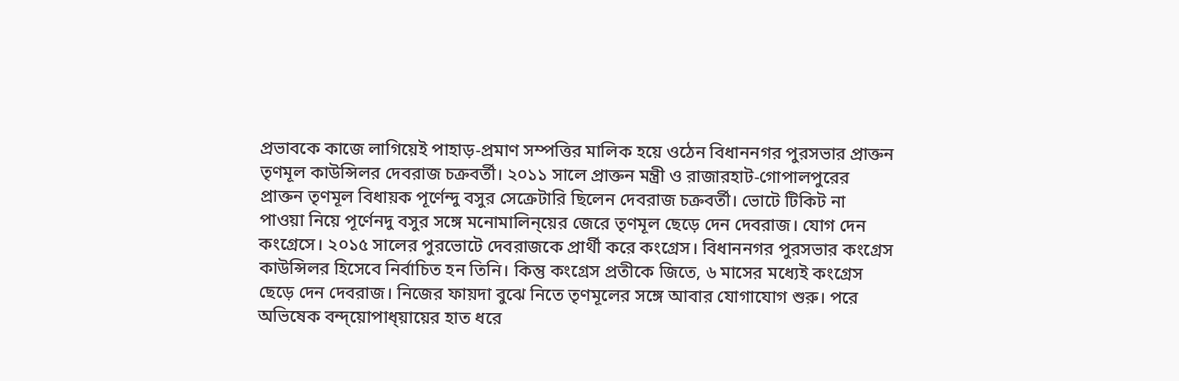প্রভাবকে কাজে লাগিয়েই পাহাড়-প্রমাণ সম্পত্তির মালিক হয়ে ওঠেন বিধাননগর পুরসভার প্রাক্তন তৃণমূল কাউন্সিলর দেবরাজ চক্রবর্তী। ২০১১ সালে প্রাক্তন মন্ত্রী ও রাজারহাট-গোপালপুরের প্রাক্তন তৃণমূল বিধায়ক পূর্ণেন্দু বসুর সেক্রেটারি ছিলেন দেবরাজ চক্রবর্তী। ভোটে টিকিট না পাওয়া নিয়ে পূর্ণেনদু বসুর সঙ্গে মনোমালিন্য়ের জেরে তৃণমূল ছেড়ে দেন দেবরাজ। যোগ দেন কংগ্রেসে। ২০১৫ সালের পুরভোটে দেবরাজকে প্রার্থী করে কংগ্রেস। বিধাননগর পুরসভার কংগ্রেস কাউন্সিলর হিসেবে নির্বাচিত হন তিনি। কিন্তু কংগ্রেস প্রতীকে জিতে, ৬ মাসের মধ্যেই কংগ্রেস ছেড়ে দেন দেবরাজ। নিজের ফায়দা বুঝে নিতে তৃণমূলের সঙ্গে আবার যোগাযোগ শুরু। পরে অভিষেক বন্দ্য়োপাধ্য়ায়ের হাত ধরে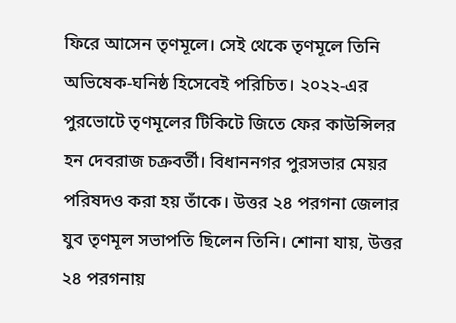ফিরে আসেন তৃণমূলে। সেই থেকে তৃণমূলে তিনি অভিষেক-ঘনিষ্ঠ হিসেবেই পরিচিত। ২০২২-এর পুরভোটে তৃণমূলের টিকিটে জিতে ফের কাউন্সিলর হন দেবরাজ চক্রবর্তী। বিধাননগর পুরসভার মেয়র পরিষদও করা হয় তাঁকে। উত্তর ২৪ পরগনা জেলার যুব তৃণমূল সভাপতি ছিলেন তিনি। শোনা যায়, উত্তর ২৪ পরগনায়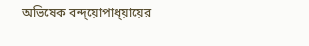অভিষেক বন্দ্য়োপাধ্য়ায়ের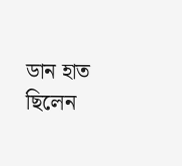ডান হাত ছিলেন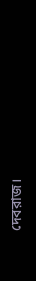দেবরাজ।